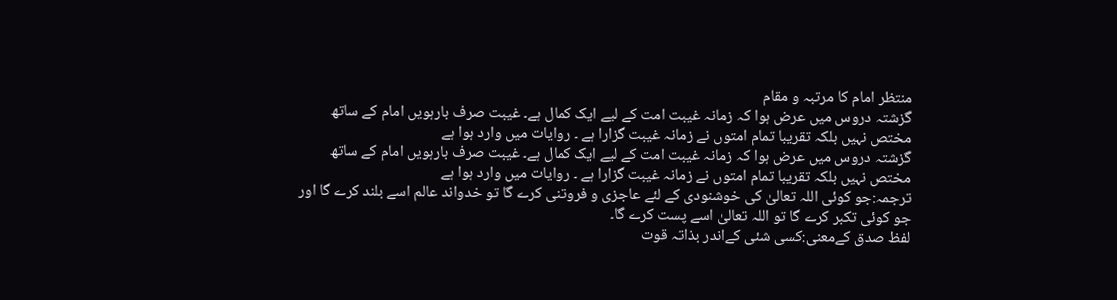منتظر امام کا مرتبہ و مقام
گزشتہ دروس میں عرض ہوا کہ زمانہ غیبت امت کے لیے ایک کمال ہے۔ غیبت صرف بارہویں امام کے ساتھ مختص نہیں بلکہ تقریبا تمام امتوں نے زمانہ غیبت گزارا ہے ۔ روایات میں وارد ہوا ہے
گزشتہ دروس میں عرض ہوا کہ زمانہ غیبت امت کے لیے ایک کمال ہے۔ غیبت صرف بارہویں امام کے ساتھ مختص نہیں بلکہ تقریبا تمام امتوں نے زمانہ غیبت گزارا ہے ۔ روایات میں وارد ہوا ہے
ترجمہ:جو کوئی اللہ تعالیٰ کی خوشنودی کے لئے عاجزی و فروتنی کرے گا تو خدواند عالم اسے بلند کرے گا اور جو کوئی تکبر کرے گا تو اللہ تعالیٰ اسے پست کرے گا۔
لفظ صدق کےمعنی:کسی شئی کےاندر بذاتہ قوت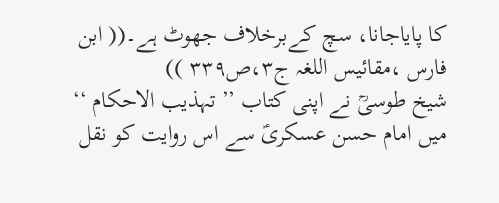کا پایاجانا، سچ کےبرخلاف جھوٹ ہے۔(( ابن فارس ،مقائیس اللغہ ج۳،ص۳۳۹ ))
شیخ طوسىؒ نے اپنى كتاب ’’ تہذیب الاحكام ‘‘ میں امام حسن عسكرىؑ سے اس روایت كو نقل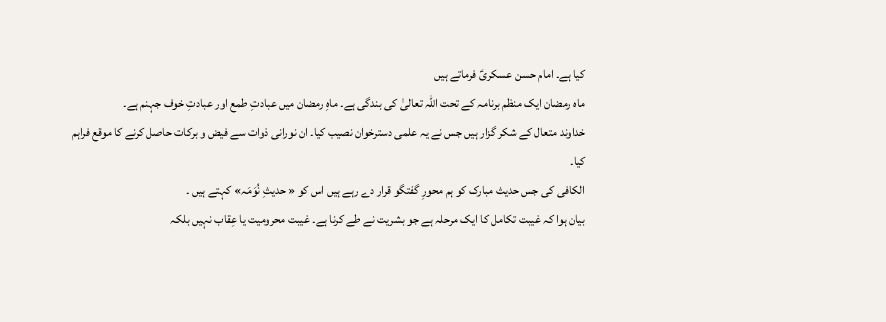كیا ہے۔ امام حسن عسكرىؑ فرماتے ہیں
ماہ رمضان ایک منظم برنامہ کے تحت اللہ تعالیٰ کی بندگی ہے۔ ماہِ رمضان میں عبادتِ طمع اور عبادتِ خوف جہنم ہے۔
خداوند متعال کے شکر گزار ہیں جس نے یہ علمی دسترخوان نصیب کیا۔ ان نورانی ذوات سے فیض و برکات حاصل کرنے کا موقع فراہم کیا۔
الکافی کی جس حدیث مبارک کو ہم محورِ گفتگو قرار دے رہے ہیں اس کو « حدیثِ نُوَمَہ» کہتے ہیں ۔
بیان ہوا کہ غیبت تکامل کا ایک مرحلہ ہے جو بشریت نے طے کرنا ہے۔ غیبت محرومیت یا عِقاب نہیں بلکہ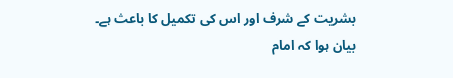بشریت کے شرف اور اس کی تکمیل کا باعث ہے۔
بیان ہوا کہ امام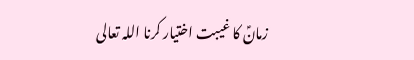زمانؑ کا غیبت اختیار کرنا اللہ تعالی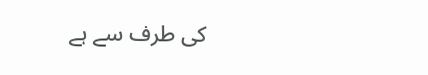کی طرف سے ہے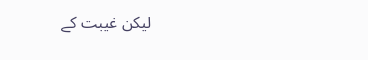لیکن غیبت کے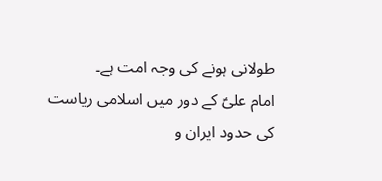طولانی ہونے کی وجہ امت ہے۔
امام علیؑ کے دور میں اسلامی ریاست کی حدود ایران و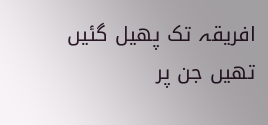افریقہ تک پھیل گئیں تھیں جن پر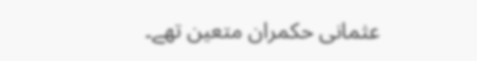عثمانی حکمران متعین تھے۔